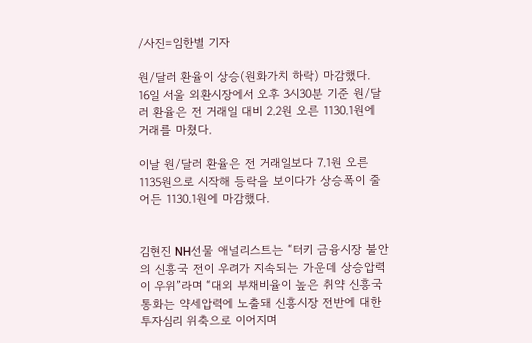/사진=임한별 기자

원/달러 환율이 상승(원화가치 하락) 마감했다.
16일 서울 외환시장에서 오후 3시30분 기준 원/달러 환율은 전 거래일 대비 2.2원 오른 1130.1원에 거래를 마쳤다.

이날 원/달러 환율은 전 거래일보다 7.1원 오른 1135원으로 시작해 등락을 보이다가 상승폭이 줄어든 1130.1원에 마감했다.


김현진 NH선물 애널리스트는 “터키 금융시장 불안의 신흥국 전이 우려가 지속되는 가운데 상승압력이 우위”라며 “대외 부채비율이 높은 취약 신흥국 통화는 약세압력에 노출돼 신흥시장 전반에 대한 투자심리 위축으로 이어지며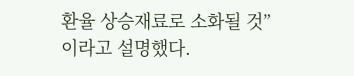환율 상승재료로 소화될 것”이라고 설명했다.